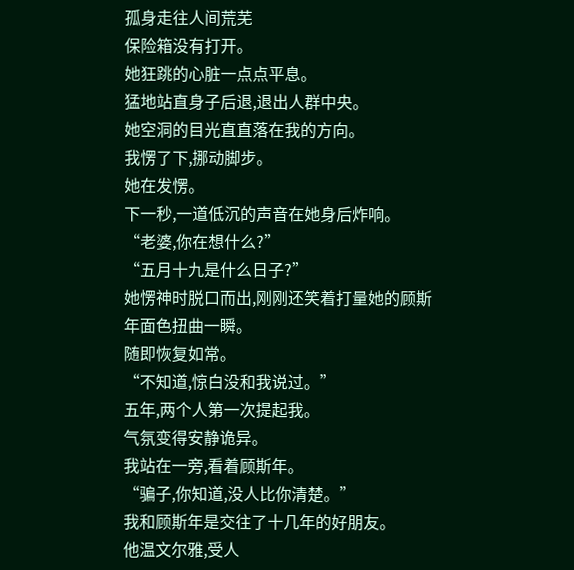孤身走往人间荒芜
保险箱没有打开。
她狂跳的心脏一点点平息。
猛地站直身子后退,退出人群中央。
她空洞的目光直直落在我的方向。
我愣了下,挪动脚步。
她在发愣。
下一秒,一道低沉的声音在她身后炸响。
“老婆,你在想什么?”
“五月十九是什么日子?”
她愣神时脱口而出,刚刚还笑着打量她的顾斯年面色扭曲一瞬。
随即恢复如常。
“不知道,惊白没和我说过。”
五年,两个人第一次提起我。
气氛变得安静诡异。
我站在一旁,看着顾斯年。
“骗子,你知道,没人比你清楚。”
我和顾斯年是交往了十几年的好朋友。
他温文尔雅,受人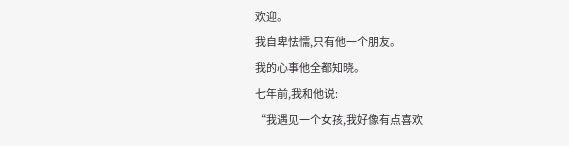欢迎。
我自卑怯懦,只有他一个朋友。
我的心事他全都知晓。
七年前,我和他说:
“我遇见一个女孩,我好像有点喜欢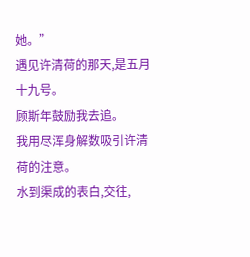她。”
遇见许清荷的那天,是五月十九号。
顾斯年鼓励我去追。
我用尽浑身解数吸引许清荷的注意。
水到渠成的表白,交往,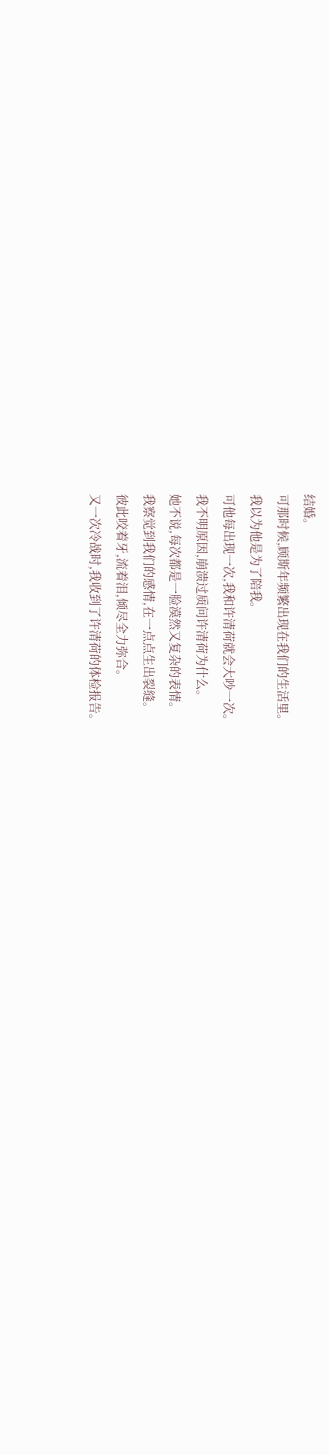结婚。
可那时候,顾斯年频繁出现在我们的生活里。
我以为他是为了陪我。
可他每出现一次,我和许清荷就会大吵一次。
我不明原因,崩溃过质问许清荷为什么。
她不说,每次都是一脸漠然又复杂的表情。
我察觉到我们的感情,在一点点生出裂缝。
彼此咬着牙,流着泪,倾尽全力弥合。
又一次冷战时,我收到了许清荷的体检报告。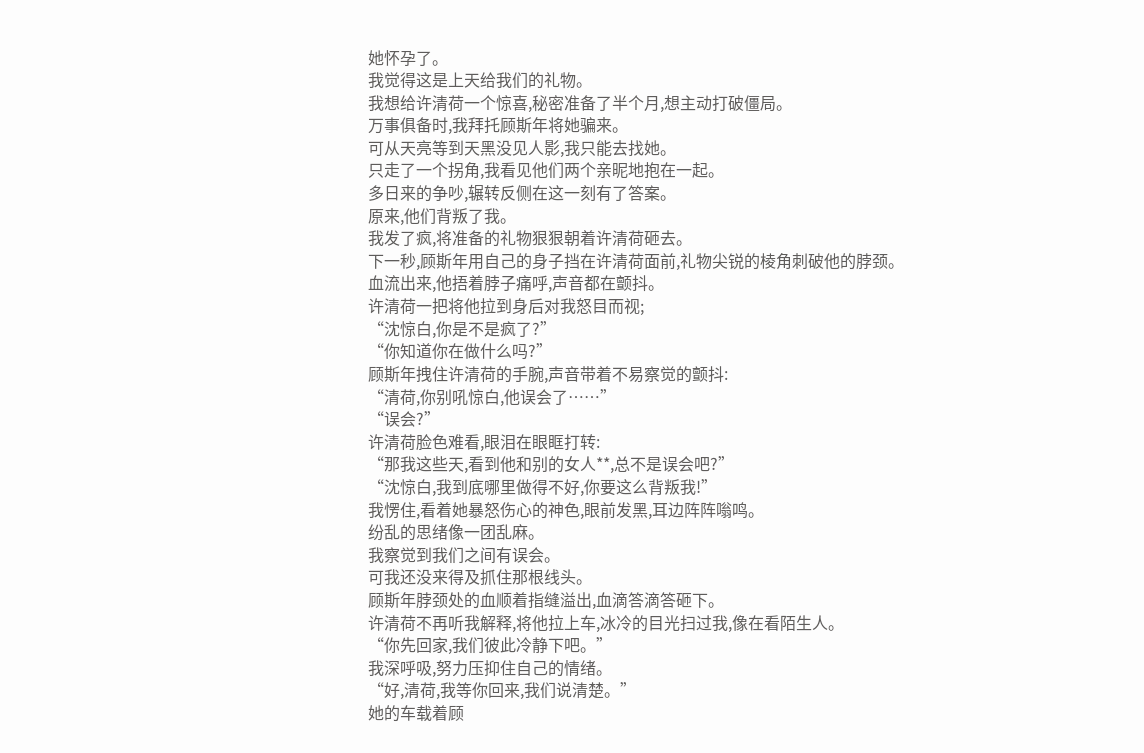她怀孕了。
我觉得这是上天给我们的礼物。
我想给许清荷一个惊喜,秘密准备了半个月,想主动打破僵局。
万事俱备时,我拜托顾斯年将她骗来。
可从天亮等到天黑没见人影,我只能去找她。
只走了一个拐角,我看见他们两个亲昵地抱在一起。
多日来的争吵,辗转反侧在这一刻有了答案。
原来,他们背叛了我。
我发了疯,将准备的礼物狠狠朝着许清荷砸去。
下一秒,顾斯年用自己的身子挡在许清荷面前,礼物尖锐的棱角刺破他的脖颈。
血流出来,他捂着脖子痛呼,声音都在颤抖。
许清荷一把将他拉到身后对我怒目而视;
“沈惊白,你是不是疯了?”
“你知道你在做什么吗?”
顾斯年拽住许清荷的手腕,声音带着不易察觉的颤抖:
“清荷,你别吼惊白,他误会了……”
“误会?”
许清荷脸色难看,眼泪在眼眶打转:
“那我这些天,看到他和别的女人**,总不是误会吧?”
“沈惊白,我到底哪里做得不好,你要这么背叛我!”
我愣住,看着她暴怒伤心的神色,眼前发黑,耳边阵阵嗡鸣。
纷乱的思绪像一团乱麻。
我察觉到我们之间有误会。
可我还没来得及抓住那根线头。
顾斯年脖颈处的血顺着指缝溢出,血滴答滴答砸下。
许清荷不再听我解释,将他拉上车,冰冷的目光扫过我,像在看陌生人。
“你先回家,我们彼此冷静下吧。”
我深呼吸,努力压抑住自己的情绪。
“好,清荷,我等你回来,我们说清楚。”
她的车载着顾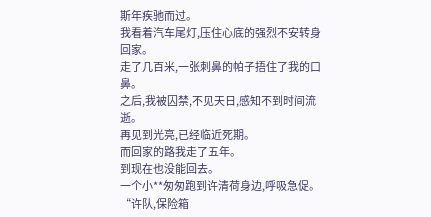斯年疾驰而过。
我看着汽车尾灯,压住心底的强烈不安转身回家。
走了几百米,一张刺鼻的帕子捂住了我的口鼻。
之后,我被囚禁,不见天日,感知不到时间流逝。
再见到光亮,已经临近死期。
而回家的路我走了五年。
到现在也没能回去。
一个小**匆匆跑到许清荷身边,呼吸急促。
“许队,保险箱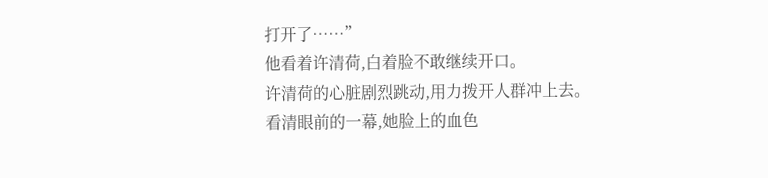打开了……”
他看着许清荷,白着脸不敢继续开口。
许清荷的心脏剧烈跳动,用力拨开人群冲上去。
看清眼前的一幕,她脸上的血色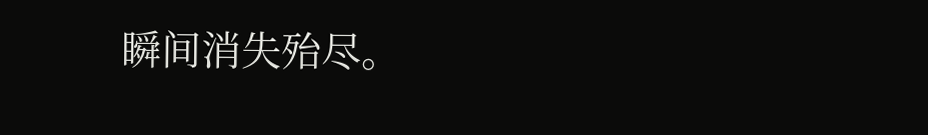瞬间消失殆尽。